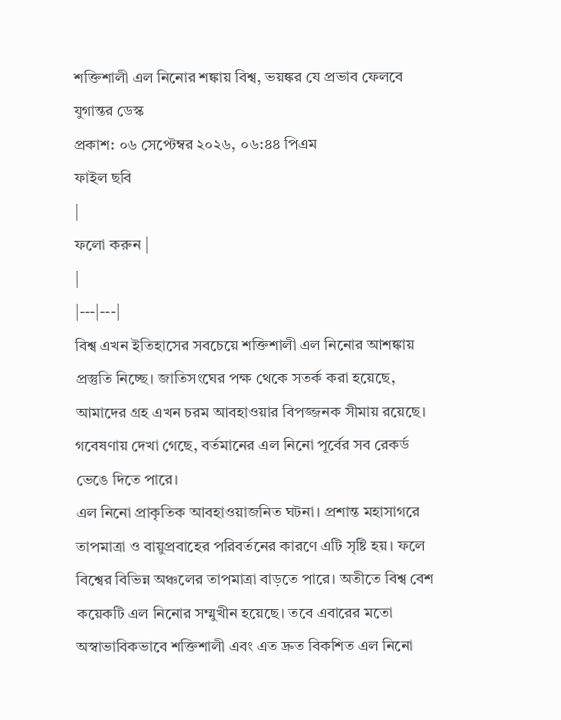শক্তিশালী এল নিনোর শঙ্কায় বিশ্ব, ভয়ঙ্কর যে প্রভাব ফেলবে
যুগান্তর ডেস্ক
প্রকাশ: ০৬ সেপ্টেম্বর ২০২৬, ০৬:৪৪ পিএম
ফাইল ছবি
|
ফলো করুন |
|
|---|---|
বিশ্ব এখন ইতিহাসের সবচেয়ে শক্তিশালী এল নিনোর আশঙ্কায় প্রস্তুতি নিচ্ছে। জাতিসংঘের পক্ষ থেকে সতর্ক করা হয়েছে, আমাদের গ্রহ এখন চরম আবহাওয়ার বিপজ্জনক সীমায় রয়েছে। গবেষণায় দেখা গেছে, বর্তমানের এল নিনো পূর্বের সব রেকর্ড ভেঙে দিতে পারে।
এল নিনো প্রাকৃতিক আবহাওয়াজনিত ঘটনা। প্রশান্ত মহাসাগরে তাপমাত্রা ও বায়ুপ্রবাহের পরিবর্তনের কারণে এটি সৃষ্টি হয়। ফলে বিশ্বের বিভিন্ন অঞ্চলের তাপমাত্রা বাড়তে পারে। অতীতে বিশ্ব বেশ কয়েকটি এল নিনোর সম্মুখীন হয়েছে। তবে এবারের মতো অস্বাভাবিকভাবে শক্তিশালী এবং এত দ্রুত বিকশিত এল নিনো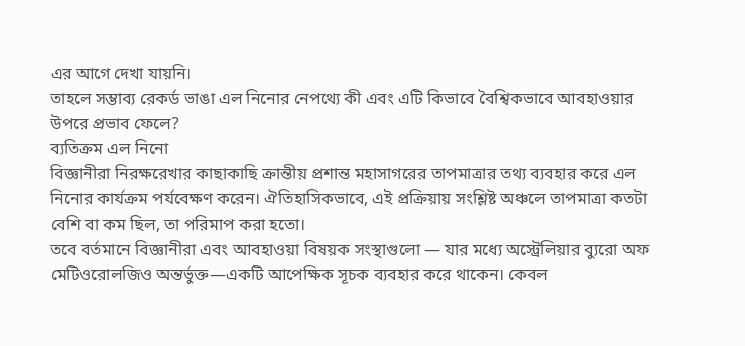এর আগে দেখা যায়নি।
তাহলে সম্ভাব্য রেকর্ড ভাঙা এল নিনোর নেপথ্যে কী এবং এটি কিভাবে বৈশ্বিকভাবে আবহাওয়ার উপরে প্রভাব ফেলে?
ব্যতিক্রম এল নিনো
বিজ্ঞানীরা নিরক্ষরেখার কাছাকাছি ক্রান্তীয় প্রশান্ত মহাসাগরের তাপমাত্রার তথ্য ব্যবহার করে এল নিনোর কার্যক্রম পর্যবেক্ষণ করেন। ঐতিহাসিকভাবে, এই প্রক্রিয়ায় সংশ্লিষ্ট অঞ্চলে তাপমাত্রা কতটা বেশি বা কম ছিল, তা পরিমাপ করা হতো।
তবে বর্তমানে বিজ্ঞানীরা এবং আবহাওয়া বিষয়ক সংস্থাগুলো — যার মধ্যে অস্ট্রেলিয়ার ব্যুরো অফ মেটিওরোলজিও অন্তর্ভুক্ত—একটি আপেক্ষিক সূচক ব্যবহার করে থাকেন। কেবল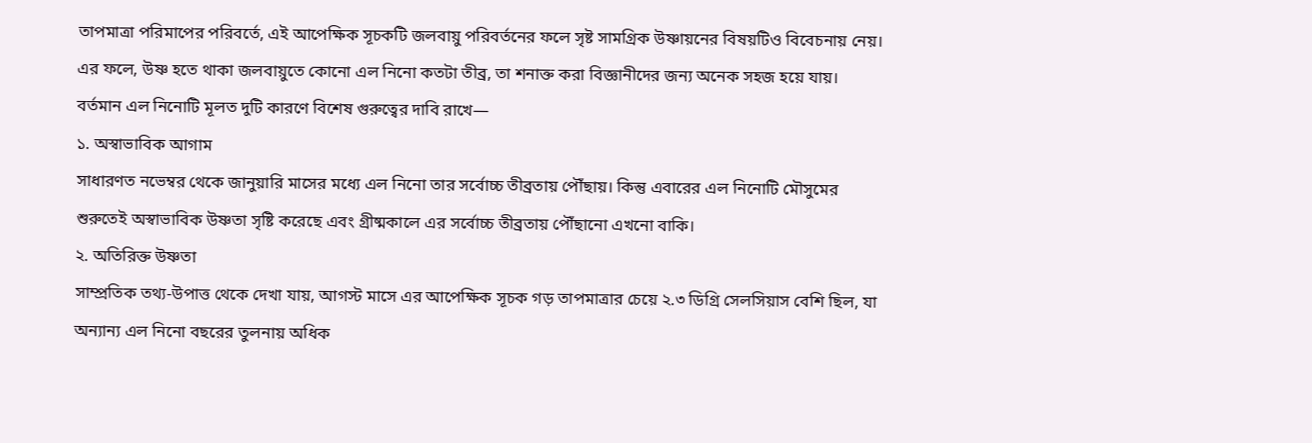তাপমাত্রা পরিমাপের পরিবর্তে, এই আপেক্ষিক সূচকটি জলবায়ু পরিবর্তনের ফলে সৃষ্ট সামগ্রিক উষ্ণায়নের বিষয়টিও বিবেচনায় নেয়। এর ফলে, উষ্ণ হতে থাকা জলবায়ুতে কোনো এল নিনো কতটা তীব্র, তা শনাক্ত করা বিজ্ঞানীদের জন্য অনেক সহজ হয়ে যায়।
বর্তমান এল নিনোটি মূলত দুটি কারণে বিশেষ গুরুত্বের দাবি রাখে—
১. অস্বাভাবিক আগাম
সাধারণত নভেম্বর থেকে জানুয়ারি মাসের মধ্যে এল নিনো তার সর্বোচ্চ তীব্রতায় পৌঁছায়। কিন্তু এবারের এল নিনোটি মৌসুমের শুরুতেই অস্বাভাবিক উষ্ণতা সৃষ্টি করেছে এবং গ্রীষ্মকালে এর সর্বোচ্চ তীব্রতায় পৌঁছানো এখনো বাকি।
২. অতিরিক্ত উষ্ণতা
সাম্প্রতিক তথ্য-উপাত্ত থেকে দেখা যায়, আগস্ট মাসে এর আপেক্ষিক সূচক গড় তাপমাত্রার চেয়ে ২.৩ ডিগ্রি সেলসিয়াস বেশি ছিল, যা অন্যান্য এল নিনো বছরের তুলনায় অধিক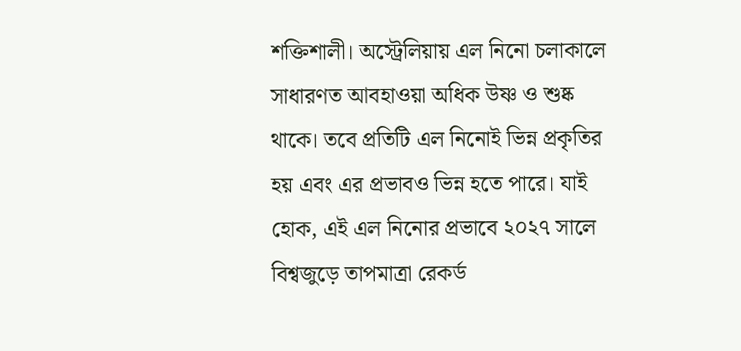শক্তিশালী। অস্ট্রেলিয়ায় এল নিনো চলাকালে সাধারণত আবহাওয়া অধিক উষ্ণ ও শুষ্ক থাকে। তবে প্রতিটি এল নিনোই ভিন্ন প্রকৃতির হয় এবং এর প্রভাবও ভিন্ন হতে পারে। যাই হোক, এই এল নিনোর প্রভাবে ২০২৭ সালে বিশ্বজুড়ে তাপমাত্রা রেকর্ড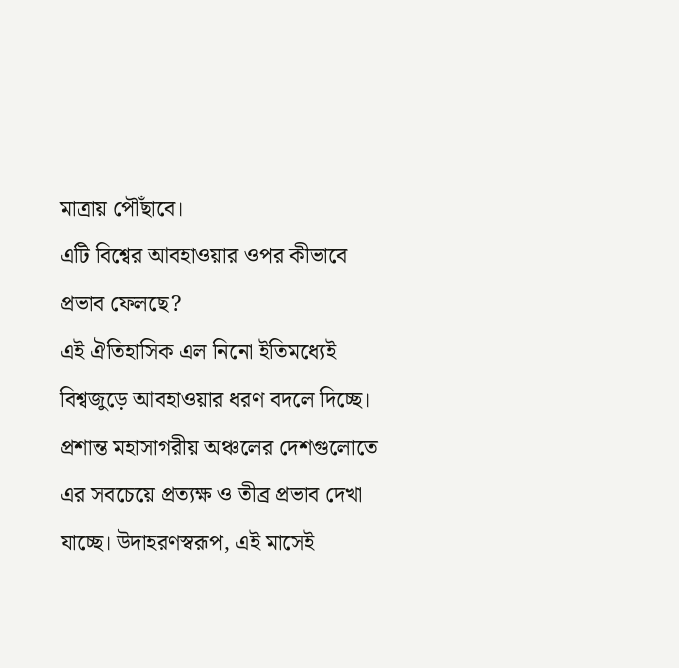মাত্রায় পৌঁছাবে।
এটি বিশ্বের আবহাওয়ার ওপর কীভাবে প্রভাব ফেলছে?
এই ঐতিহাসিক এল নিনো ইতিমধ্যেই বিশ্বজুড়ে আবহাওয়ার ধরণ বদলে দিচ্ছে। প্রশান্ত মহাসাগরীয় অঞ্চলের দেশগুলোতে এর সবচেয়ে প্রত্যক্ষ ও তীব্র প্রভাব দেখা যাচ্ছে। উদাহরণস্বরূপ, এই মাসেই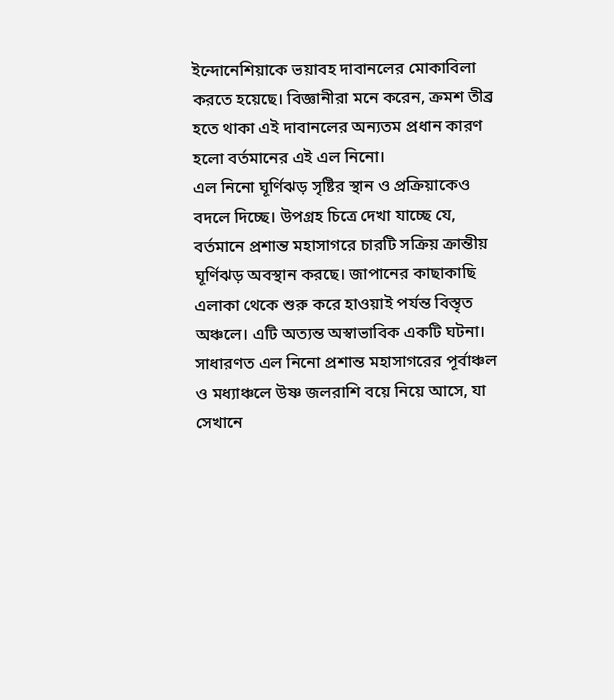ইন্দোনেশিয়াকে ভয়াবহ দাবানলের মোকাবিলা করতে হয়েছে। বিজ্ঞানীরা মনে করেন, ক্রমশ তীব্র হতে থাকা এই দাবানলের অন্যতম প্রধান কারণ হলো বর্তমানের এই এল নিনো।
এল নিনো ঘূর্ণিঝড় সৃষ্টির স্থান ও প্রক্রিয়াকেও বদলে দিচ্ছে। উপগ্রহ চিত্রে দেখা যাচ্ছে যে, বর্তমানে প্রশান্ত মহাসাগরে চারটি সক্রিয় ক্রান্তীয় ঘূর্ণিঝড় অবস্থান করছে। জাপানের কাছাকাছি এলাকা থেকে শুরু করে হাওয়াই পর্যন্ত বিস্তৃত অঞ্চলে। এটি অত্যন্ত অস্বাভাবিক একটি ঘটনা। সাধারণত এল নিনো প্রশান্ত মহাসাগরের পূর্বাঞ্চল ও মধ্যাঞ্চলে উষ্ণ জলরাশি বয়ে নিয়ে আসে, যা সেখানে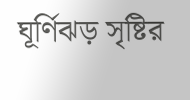ঘূর্ণিঝড় সৃষ্টির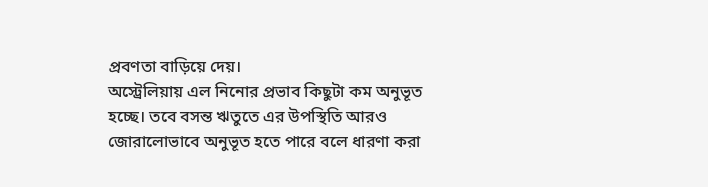প্রবণতা বাড়িয়ে দেয়।
অস্ট্রেলিয়ায় এল নিনোর প্রভাব কিছুটা কম অনুভূত হচ্ছে। তবে বসন্ত ঋতুতে এর উপস্থিতি আরও জোরালোভাবে অনুভূত হতে পারে বলে ধারণা করা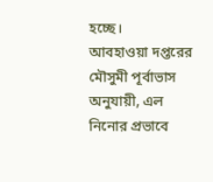হচ্ছে।
আবহাওয়া দপ্তরের মৌসুমী পূর্বাভাস অনুযায়ী, এল নিনোর প্রভাবে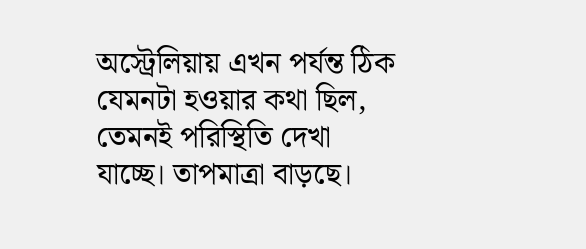অস্ট্রেলিয়ায় এখন পর্যন্ত ঠিক যেমনটা হওয়ার কথা ছিল, তেমনই পরিস্থিতি দেখা যাচ্ছে। তাপমাত্রা বাড়ছে।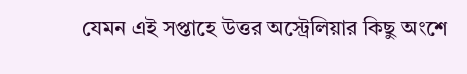যেমন এই সপ্তাহে উত্তর অস্ট্রেলিয়ার কিছু অংশে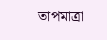তাপমাত্রা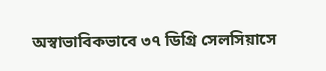অস্বাভাবিকভাবে ৩৭ ডিগ্রি সেলসিয়াসে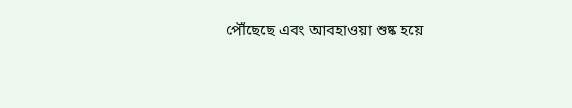পৌঁছেছে এবং আবহাওয়া শুষ্ক হয়ে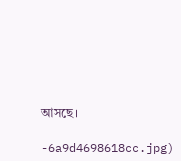আসছে।

-6a9d4698618cc.jpg)